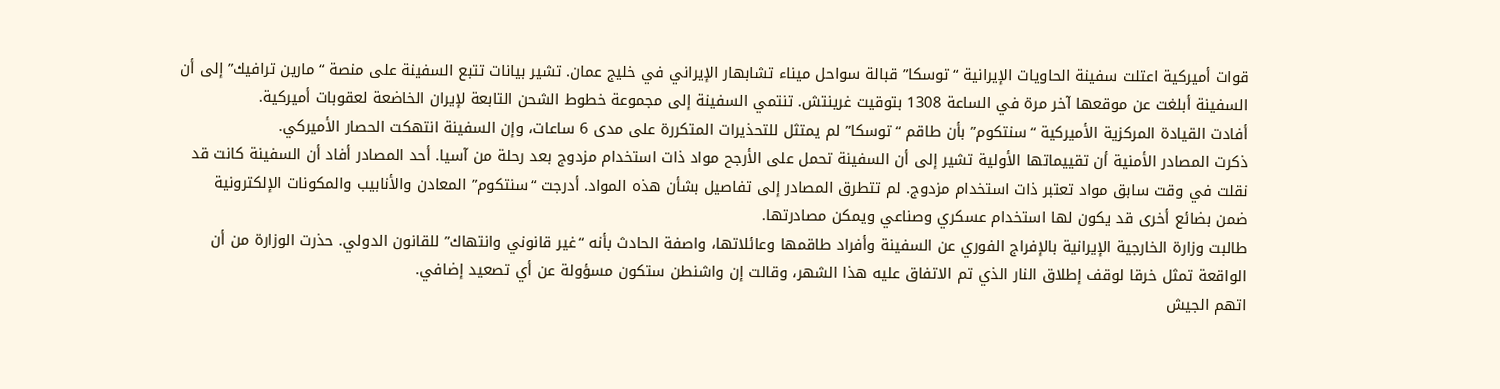قوات أميركية اعتلت سفينة الحاويات الإيرانية “توسكا” قبالة سواحل ميناء تشابهار الإيراني في خليج عمان. تشير بيانات تتبع السفينة على منصة “مارين ترافيك” إلى أن السفينة أبلغت عن موقعها آخر مرة في الساعة 1308 بتوقيت غرينتش. تنتمي السفينة إلى مجموعة خطوط الشحن التابعة لإيران الخاضعة لعقوبات أميركية.
أفادت القيادة المركزية الأميركية “سنتكوم” بأن طاقم “توسكا” لم يمتثل للتحذيرات المتكررة على مدى 6 ساعات، وإن السفينة انتهكت الحصار الأميركي.
ذكرت المصادر الأمنية أن تقييماتها الأولية تشير إلى أن السفينة تحمل على الأرجح مواد ذات استخدام مزدوج بعد رحلة من آسيا. أحد المصادر أفاد أن السفينة كانت قد نقلت في وقت سابق مواد تعتبر ذات استخدام مزدوج. لم تتطرق المصادر إلى تفاصيل بشأن هذه المواد. أدرجت “سنتكوم” المعادن والأنابيب والمكونات الإلكترونية ضمن بضائع أخرى قد يكون لها استخدام عسكري وصناعي ويمكن مصادرتها.
طالبت وزارة الخارجية الإيرانية بالإفراج الفوري عن السفينة وأفراد طاقمها وعائلاتها، واصفة الحادث بأنه “غير قانوني وانتهاك” للقانون الدولي. حذرت الوزارة من أن الواقعة تمثل خرقا لوقف إطلاق النار الذي تم الاتفاق عليه هذا الشهر، وقالت إن واشنطن ستكون مسؤولة عن أي تصعيد إضافي.
اتهم الجيش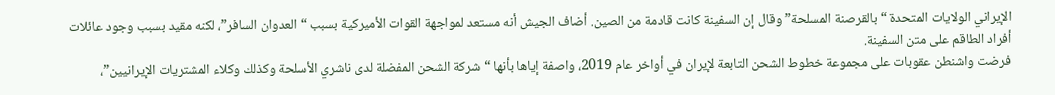الإيراني الولايات المتحدة “بالقرصنة المسلحة” وقال إن السفينة كانت قادمة من الصين. أضاف الجيش أنه مستعد لمواجهة القوات الأميركية بسبب “العدوان السافر”، لكنه مقيد بسبب وجود عائلات أفراد الطاقم على متن السفينة.
فرضت واشنطن عقوبات على مجموعة خطوط الشحن التابعة لإيران في أواخر عام 2019، واصفة إياها بأنها “شركة الشحن المفضلة لدى ناشري الأسلحة وكذلك وكلاء المشتريات الإيرانيين”،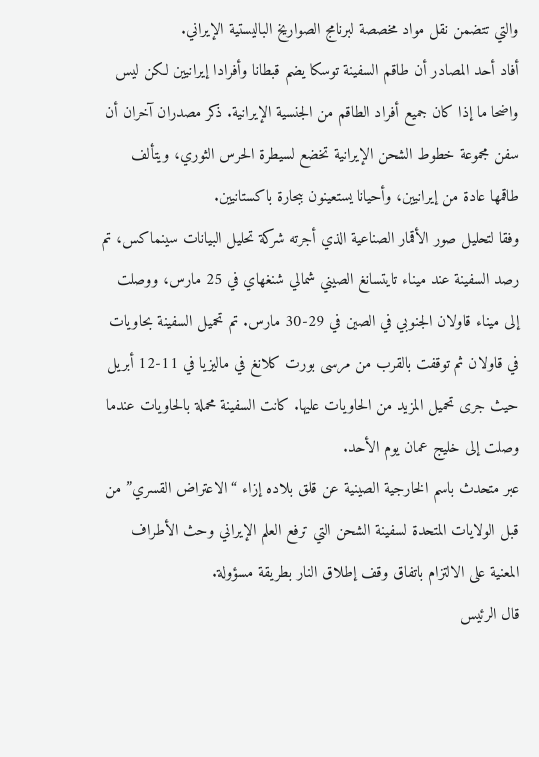والتي تتضمن نقل مواد مخصصة لبرنامج الصواريخ الباليستية الإيراني.
أفاد أحد المصادر أن طاقم السفينة توسكا يضم قبطانا وأفرادا إيرانيين لكن ليس واضحا ما إذا كان جميع أفراد الطاقم من الجنسية الإيرانية. ذكر مصدران آخران أن سفن مجموعة خطوط الشحن الإيرانية تخضع لسيطرة الحرس الثوري، ويتألف طاقمها عادة من إيرانيين، وأحيانا يستعينون ببحارة باكستانيين.
وفقا لتحليل صور الأقمار الصناعية الذي أجرته شركة تحليل البيانات سينماكس، تم رصد السفينة عند ميناء تايتسانغ الصيني شمالي شنغهاي في 25 مارس، ووصلت إلى ميناء قاولان الجنوبي في الصين في 29-30 مارس. تم تحميل السفينة بحاويات في قاولان ثم توقفت بالقرب من مرسى بورت كلانغ في ماليزيا في 11-12 أبريل حيث جرى تحميل المزيد من الحاويات عليها. كانت السفينة محملة بالحاويات عندما وصلت إلى خليج عمان يوم الأحد.
عبر متحدث باسم الخارجية الصينية عن قلق بلاده إزاء “الاعتراض القسري” من قبل الولايات المتحدة لسفينة الشحن التي ترفع العلم الإيراني وحث الأطراف المعنية على الالتزام باتفاق وقف إطلاق النار بطريقة مسؤولة.
قال الرئيس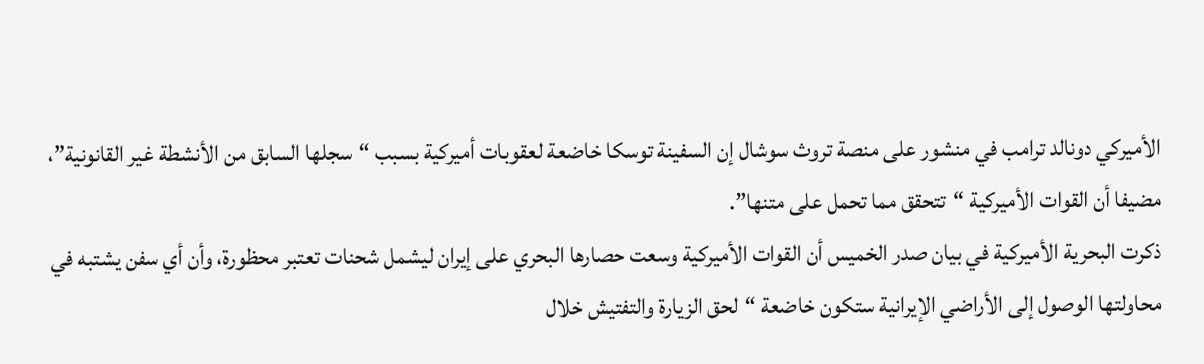الأميركي دونالد ترامب في منشور على منصة تروث سوشال إن السفينة توسكا خاضعة لعقوبات أميركية بسبب “سجلها السابق من الأنشطة غير القانونية”، مضيفا أن القوات الأميركية “تتحقق مما تحمل على متنها”.
ذكرت البحرية الأميركية في بيان صدر الخميس أن القوات الأميركية وسعت حصارها البحري على إيران ليشمل شحنات تعتبر محظورة، وأن أي سفن يشتبه في محاولتها الوصول إلى الأراضي الإيرانية ستكون خاضعة “لحق الزيارة والتفتيش خلال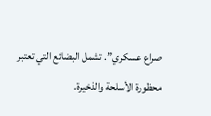صراع عسكري”. تشمل البضائع التي تعتبر محظورة الأسلحة والذخيرة.